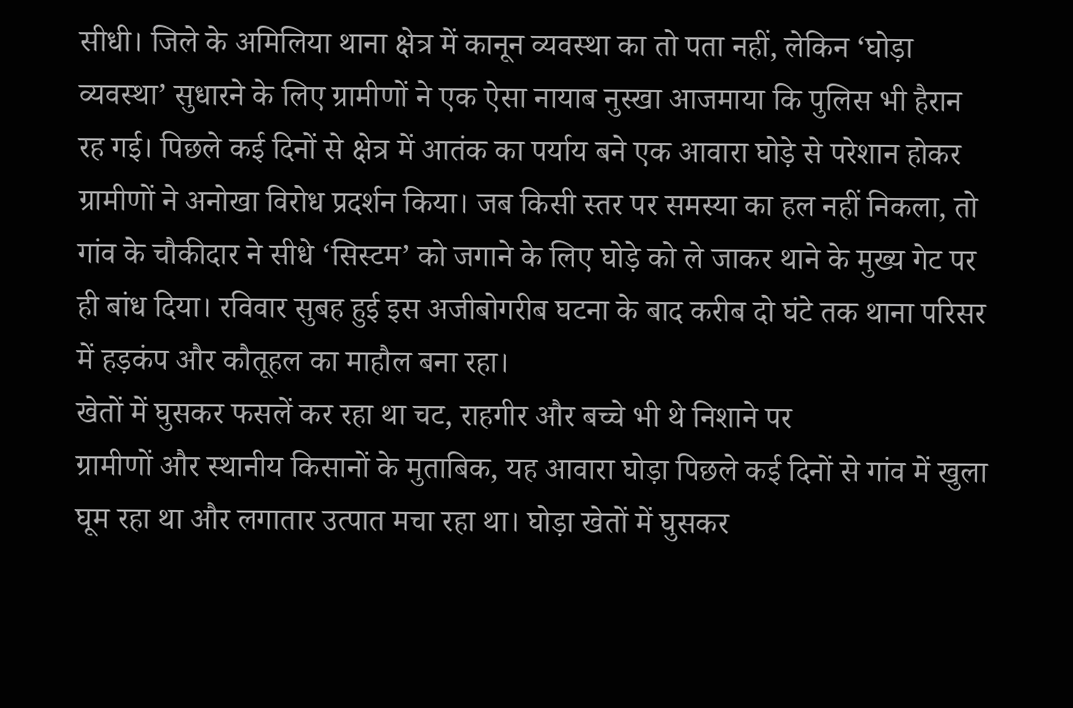सीधी। जिले के अमिलिया थाना क्षेत्र में कानून व्यवस्था का तो पता नहीं, लेकिन ‘घोड़ा व्यवस्था’ सुधारने के लिए ग्रामीणों ने एक ऐसा नायाब नुस्खा आजमाया कि पुलिस भी हैरान रह गई। पिछले कई दिनों से क्षेत्र में आतंक का पर्याय बने एक आवारा घोड़े से परेशान होकर ग्रामीणों ने अनोखा विरोध प्रदर्शन किया। जब किसी स्तर पर समस्या का हल नहीं निकला, तो गांव के चौकीदार ने सीधे ‘सिस्टम’ को जगाने के लिए घोड़े को ले जाकर थाने के मुख्य गेट पर ही बांध दिया। रविवार सुबह हुई इस अजीबोगरीब घटना के बाद करीब दो घंटे तक थाना परिसर में हड़कंप और कौतूहल का माहौल बना रहा।
खेतों में घुसकर फसलें कर रहा था चट, राहगीर और बच्चे भी थे निशाने पर
ग्रामीणों और स्थानीय किसानों के मुताबिक, यह आवारा घोड़ा पिछले कई दिनों से गांव में खुला घूम रहा था और लगातार उत्पात मचा रहा था। घोड़ा खेतों में घुसकर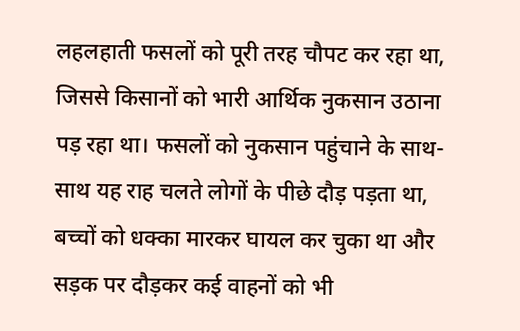लहलहाती फसलों को पूरी तरह चौपट कर रहा था, जिससे किसानों को भारी आर्थिक नुकसान उठाना पड़ रहा था। फसलों को नुकसान पहुंचाने के साथ-साथ यह राह चलते लोगों के पीछे दौड़ पड़ता था, बच्चों को धक्का मारकर घायल कर चुका था और सड़क पर दौड़कर कई वाहनों को भी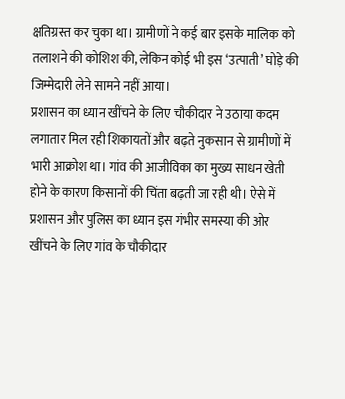क्षतिग्रस्त कर चुका था। ग्रामीणों ने कई बार इसके मालिक को तलाशने की कोशिश की, लेकिन कोई भी इस ‘उत्पाती’ घोड़े की जिम्मेदारी लेने सामने नहीं आया।
प्रशासन का ध्यान खींचने के लिए चौकीदार ने उठाया कदम
लगातार मिल रही शिकायतों और बढ़ते नुकसान से ग्रामीणों में भारी आक्रोश था। गांव की आजीविका का मुख्य साधन खेती होने के कारण किसानों की चिंता बढ़ती जा रही थी। ऐसे में प्रशासन और पुलिस का ध्यान इस गंभीर समस्या की ओर खींचने के लिए गांव के चौकीदार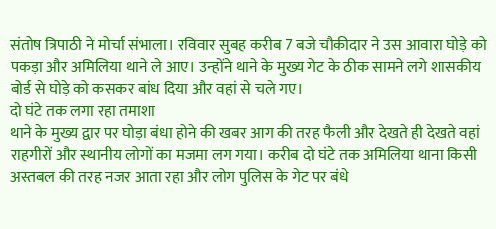संतोष त्रिपाठी ने मोर्चा संभाला। रविवार सुबह करीब 7 बजे चौकीदार ने उस आवारा घोड़े को पकड़ा और अमिलिया थाने ले आए। उन्होंने थाने के मुख्य गेट के ठीक सामने लगे शासकीय बोर्ड से घोड़े को कसकर बांध दिया और वहां से चले गए।
दो घंटे तक लगा रहा तमाशा
थाने के मुख्य द्वार पर घोड़ा बंधा होने की खबर आग की तरह फैली और देखते ही देखते वहां राहगीरों और स्थानीय लोगों का मजमा लग गया। करीब दो घंटे तक अमिलिया थाना किसी अस्तबल की तरह नजर आता रहा और लोग पुलिस के गेट पर बंधे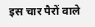इस चार पैरों वाले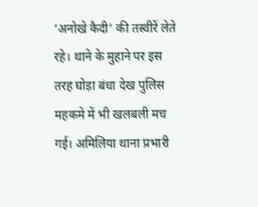‘अनोखे कैदी’ की तस्वीरें लेते रहे। थाने के मुहाने पर इस तरह घोड़ा बंधा देख पुलिस महकमे में भी खलबली मच गई। अमिलिया थाना प्रभारी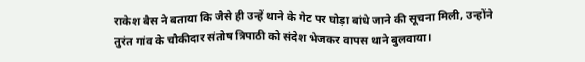राकेश बैस ने बताया कि जैसे ही उन्हें थाने के गेट पर घोड़ा बांधे जाने की सूचना मिली, उन्होंने तुरंत गांव के चौकीदार संतोष त्रिपाठी को संदेश भेजकर वापस थाने बुलवाया।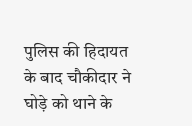पुलिस की हिदायत के बाद चौकीदार ने घोड़े को थाने के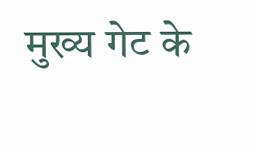मुख्य गेट के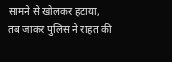सामने से खोलकर हटाया, तब जाकर पुलिस ने राहत की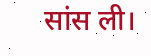सांस ली।